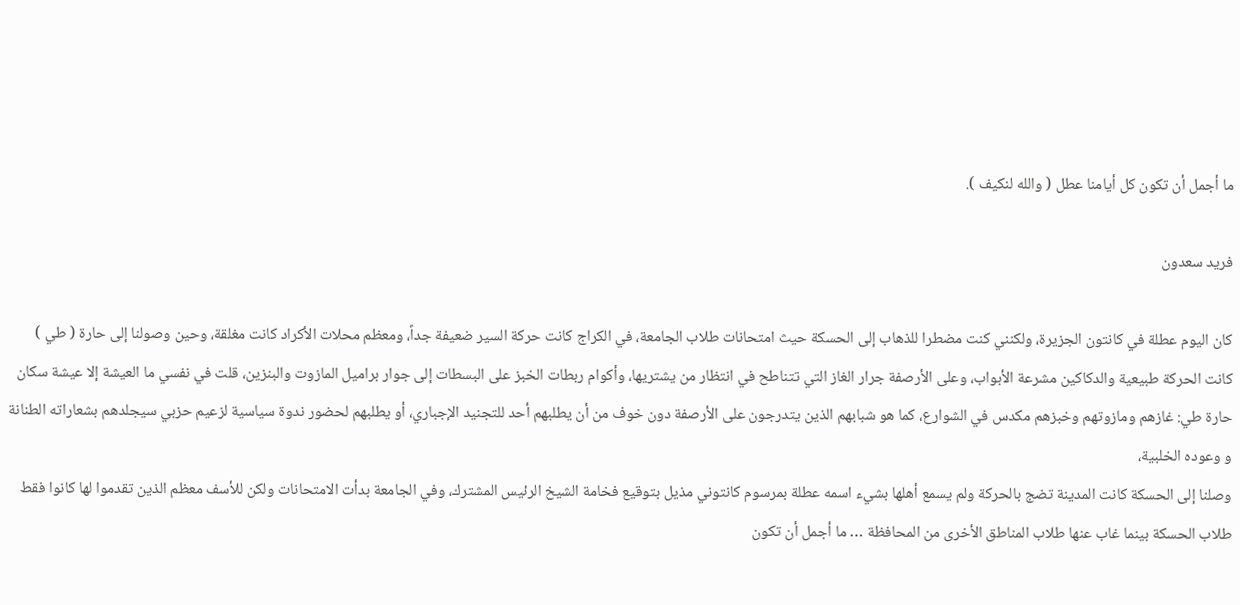ما أجمل أن تكون كل أيامنا عطل ( والله لنكيف ).

فريد سعدون

كان اليوم عطلة في كانتون الجزيرة، ولكنني كنت مضطرا للذهاب إلى الحسكة حيث امتحانات طلاب الجامعة، في الكراج كانت حركة السير ضعيفة جداً، ومعظم محلات الأكراد كانت مغلقة، وحين وصولنا إلى حارة ( طي ) كانت الحركة طبيعية والدكاكين مشرعة الأبواب، وعلى الأرصفة جرار الغاز التي تتناطح في انتظار من يشتريها، وأكوام ربطات الخبز على البسطات إلى جوار براميل المازوت والبنزين، قلت في نفسي ما العيشة إلا عيشة سكان حارة طي: غازهم ومازوتهم وخبزهم مكدس في الشوارع، كما هو شبابهم الذين يتدرجون على الأرصفة دون خوف من أن يطلبهم أحد للتجنيد الإجباري، أو يطلبهم لحضور ندوة سياسية لزعيم حزبي سيجلدهم بشعاراته الطنانة و وعوده الخلبية،
وصلنا إلى الحسكة كانت المدينة تضج بالحركة ولم يسمع أهلها بشيء اسمه عطلة بمرسوم كانتوني مذيل بتوقيع فخامة الشيخ الرئيس المشترك، وفي الجامعة بدأت الامتحانات ولكن للأسف معظم الذين تقدموا لها كانوا فقط طلاب الحسكة بينما غاب عنها طلاب المناطق الأخرى من المحافظة … ما أجمل أن تكون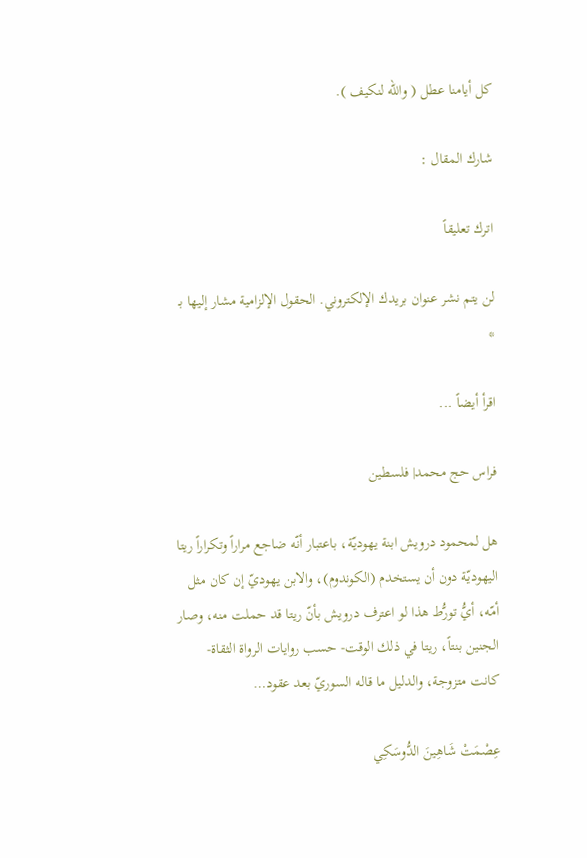كل أيامنا عطل ( والله لنكيف ).

شارك المقال :

اترك تعليقاً

لن يتم نشر عنوان بريدك الإلكتروني. الحقول الإلزامية مشار إليها بـ *

اقرأ أيضاً ...

فراس حج محمد| فلسطين

هل لمحمود درويش ابنة يهوديّة، باعتبار أنّه ضاجع مراراً وتكراراً ريتا اليهوديّة دون أن يستخدم (الكوندوم)، والابن يهوديّ إن كان مثل أمّه، أيُّ تورُّط هذا لو اعترف درويش بأنّ ريتا قد حملت منه، وصار الجنين بنتاً، ريتا في ذلك الوقت- حسب روايات الرواة الثقاة- كانت متزوجة، والدليل ما قاله السوريّ بعد عقود…

عِصْمَتْ شَاهِينَ الدُّوسَكِي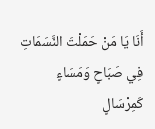أَنَا يَا مَنْ حَمَلْتَ النَّسَمَاتِ
فِي صَبَاحٍ وَمَسَاءٍ
كَمِرْسَالٍ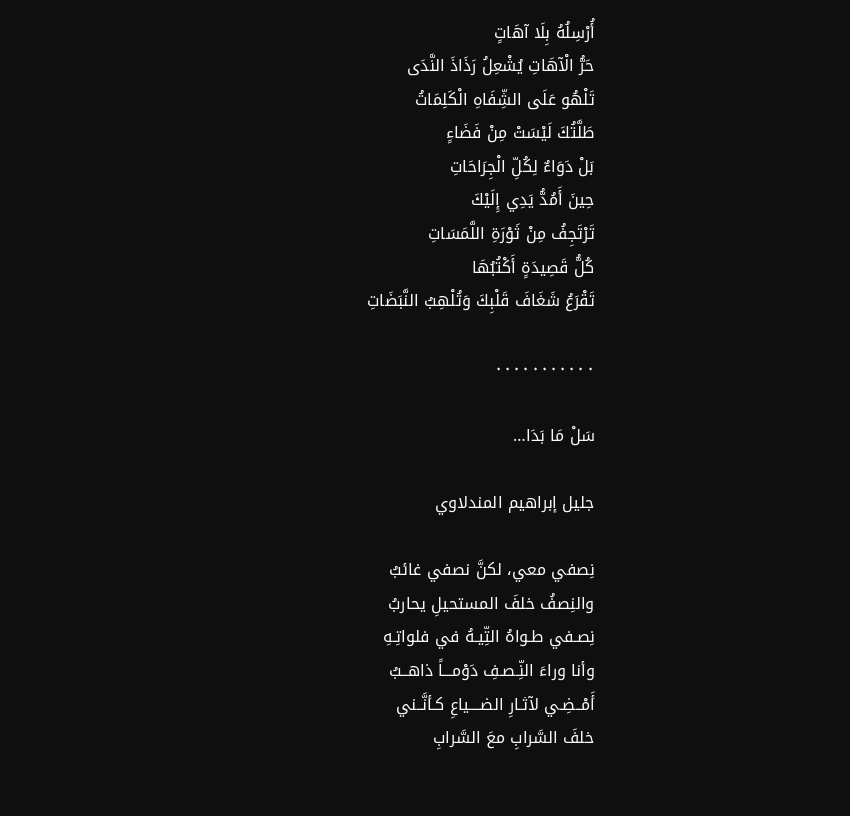أُرْسِلُهُ بِلَا آهَاتٍ
حَرُّ الْآهَاتِ يُشْعِلُ رَذَاذَ النَّدَى
تَلْهُو عَلَى الشِّفَاهِ الْكَلِمَاتُ
طَلَّتُكَ لَيْسَتْ مِنْ فَضَاءٍ
بَلْ دَوَاءٌ لِكُلِّ الْجِرَاحَاتِ
حِينَ أَمُدُّ يَدِي إِلَيْكَ
تَرْتَجِفُ مِنْ ثَوْرَةِ اللَّمَسَاتِ
كُلُّ قَصِيدَةٍ أَكْتُبُهَا
تَقْرَعُ شَغَافَ قَلْبِكَ وَتُلْهِبُ النَّبَضَاتِ

٠٠٠٠٠٠٠٠٠٠٠

سَلْ مَا بَدَا…

جليل إبراهيم المندلاوي

نِصفي معي، لكنَّ نصفي غائبُ
والنِصفُ خلفَ المستحيلِ يحاربُ
نِصـفي طـواهُ التِّيـهُ في فلواتِـهِ
وأنا وراءَ النِّـصـفِ دَوْمـــاً ذاهــبُ
أَمْــضِـي لآثـارِ الضــــياعِ كـأنَّــني
خلفَ السَّرابِ معَ السَّرابِ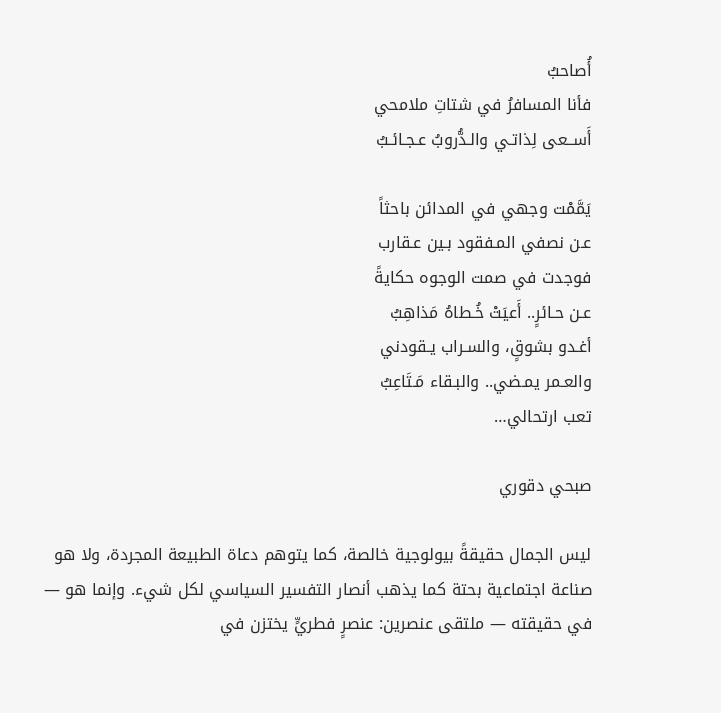أُصاحبُ
فأنا المسافرُ في شتاتِ ملامحي
أَســعى لِذاتـي والـدُّروبُ عـجـائـبُ

يَمَّمْت وجهي في المدائن باحثاً
عـن نصفي المـفقود بـين عـقارب
فوجدت في صمت الوجوه حكايةً
عـن حـائرٍ.. أَعيَتْ خُـطاهُ مَذاهِبُ
أغـدو بشوقٍ، والسـراب يـقودني
والعـمر يمـضي.. والبـقاء مَـتَاعِبُ
تعب ارتحالي…

صبحي دقوري

ليس الجمال حقيقةً بيولوجية خالصة، كما يتوهم دعاة الطبيعة المجردة، ولا هو صناعة اجتماعية بحتة كما يذهب أنصار التفسير السياسي لكل شيء. وإنما هو — في حقيقته — ملتقى عنصرين: عنصرٍ فطريٍّ يختزن في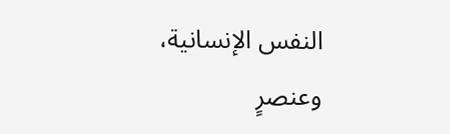النفس الإنسانية، وعنصرٍ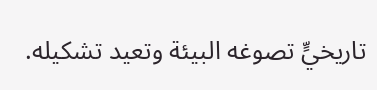تاريخيٍّ تصوغه البيئة وتعيد تشكيله.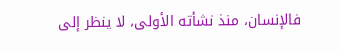فالإنسان، منذ نشأته الأولى، لا ينظر إلى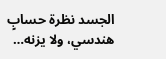الجسد نظرة حسابٍ هندسي، ولا يزنه…